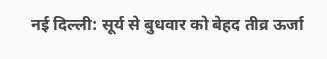नई दिल्ली: सूर्य से बुधवार को बेहद तीव्र ऊर्जा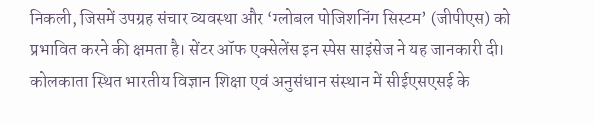निकली, जिसमें उपग्रह संचार व्यवस्था और ‘ग्लोबल पोजिशनिंग सिस्टम’ (जीपीएस) को प्रभावित करने की क्षमता है। सेंटर ऑफ एक्सेलेंस इन स्पेस साइंसेज ने यह जानकारी दी। कोलकाता स्थित भारतीय विज्ञान शिक्षा एवं अनुसंधान संस्थान में सीईएसएसई के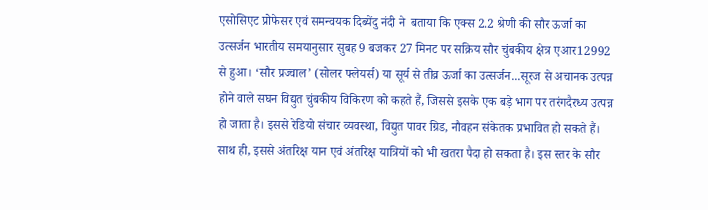एसोसिएट प्रोफेसर एवं समन्वयक दिब्येंदु नंदी ने  बताया कि एक्स 2.2 श्रेणी की सौर ऊर्जा का उत्सर्जन भारतीय समयानुसार सुबह 9 बजकर 27 मिनट पर सक्रिय सौर चुंबकीय क्षेत्र एआर12992 से हुआ। ‘सौर प्रज्वाल’ (सोलर फ्लेयर्स) या सूर्य से तीव्र ऊर्जा का उत्सर्जन...सूरज से अचानक उत्पन्न होने वाले सघन विद्युत चुंबकीय विकिरण को कहते हैं, जिससे इसके एक बड़े भाग पर तरंगदैरध्य उत्पन्न हो जाता है। इससे रेडियो संचार व्यवस्था, विद्युत पावर ग्रिड, नौवहन संकेतक प्रभावित हो सकते हैं। साथ ही, इससे अंतरिक्ष यान एवं अंतरिक्ष यात्रियों को भी खतरा पैदा हो सकता है। इस स्तर के सौर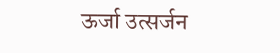ऊर्जा उत्सर्जन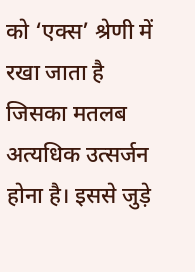को ‘एक्स’ श्रेणी में रखा जाता है जिसका मतलब अत्यधिक उत्सर्जन होना है। इससे जुड़े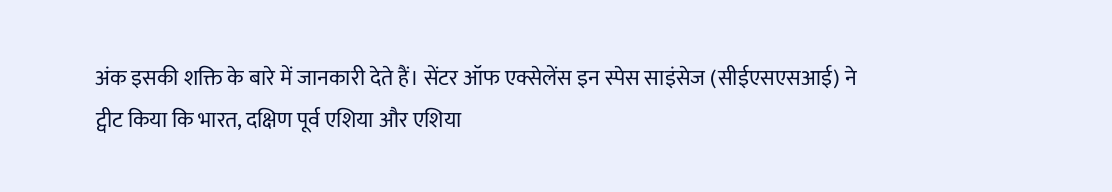अंक इसकी शक्ति के बारे में जानकारी देते हैं। सेंटर ऑफ एक्सेलेंस इन स्पेस साइंसेज (सीईएसएसआई) ने ट्वीट किया कि भारत, दक्षिण पूर्व एशिया और एशिया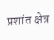प्रशांत क्षेत्र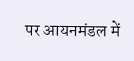पर आयनमंडल में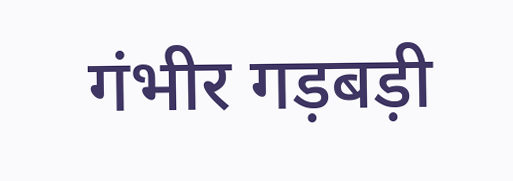गंभीर गड़बड़ी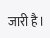जारी है।